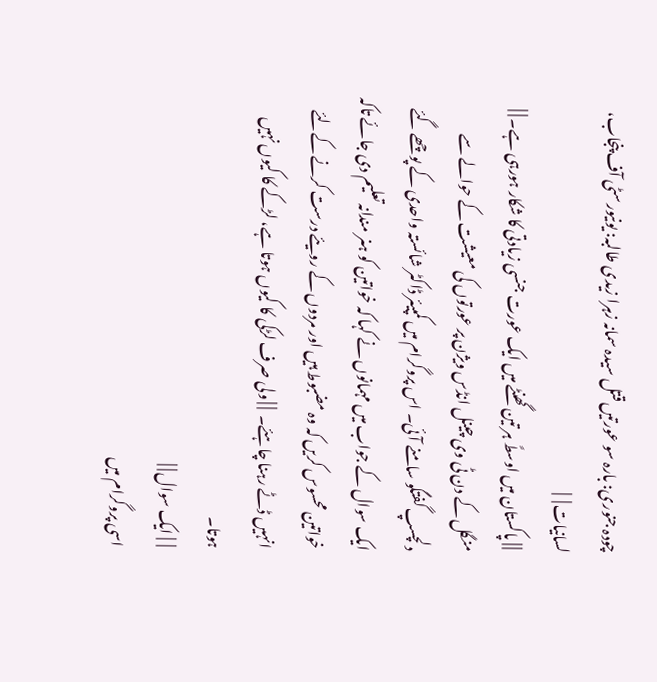چودہ جنوری: بارہ سو عورتیں قتل سیدہ سمانہ زہرا زیدی طالبہ: یونیورسٹی آف پنجاب، لسانیات |  |
 | | پاکستان میں اوسطً ہر تین گھنٹے میں ایک عورت جنسی زیادتی کا شکار ہورہی ہے۔ | |
منگل کے دن ٹی وی چینل انڈس ویژن پر عورتوں کی معیشت کے حوالے سے دلچسپ گفتگو سامنے آئی۔ اس پروگرام میں کمپیئر ڈاکٹر شائستہ واحدی کے پوچھے گئے ایک سوال کے جواب میں مہمانوں نے کہا کہ خواتین کو ہنر مندانہ تعلیم دی جائے تاکہ خواتین محسوس کریں کہ وہ مضبوط ہیں اور مردوں کے رویئے درست کرنے کےلئے انہیں ڈٹے رہنا چاہئے۔  | | ولی صرف لڑکی کا کیوں ہوتا ہے، لڑکے کا کیوں نہیں ہوتا۔
|  | ایک سوال | |
اسی پروگرام میں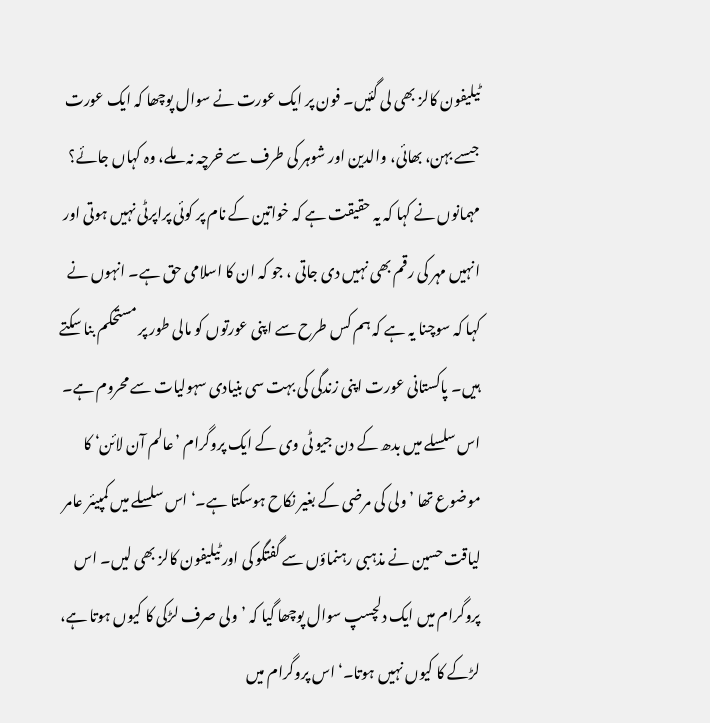ٹیلیفون کالز بھی لی گئیں۔ فون پر ایک عورت نے سوال پوچھا کہ ایک عورت جںسے بہن، بھائی، والدین اور شوہر کی طرف سے خرچہ نہ ملے، وہ کہاں جائے؟ مہمانوں نے کہا کہ یہ حقیقت ہے کہ خواتین کے نام پر کوئی پراپرٹی نہیں ہوتی اور انہیں مہر کی رقم بھی نہیں دی جاتی ، جو کہ ان کا اسلامی حق ہے۔ انہوں نے کہا کہ سوچنا یہ ہے کہ ہم کس طرح سے اپنی عورتوں کو مالی طور پر مستحکم بنا سکتے ہیں۔ پاکستانی عورت اپنی زندگی کی بہت سی بنیادی سہولیات سے محروم ہے۔ اس سلسلے میں بدھ کے دن جیو ٹی وی کے ایک پروگرام ’عالم آن لائن‘ کا موضوع تھا ’ولی کی مرضی کے بغیر نکاح ہوسکتا ہے۔‘ اس سلسلے میں کمپیئر عامر لیاقت حسین نے مذہبی رہنماؤں سے گفتگو کی اور ٹیلیفون کالز بھی لیں۔ اس پروگرام میں ایک دلچسپ سوال پوچھا گیا کہ ’ولی صرف لڑکی کا کیوں ہوتا ہے، لڑکے کا کیوں نہیں ہوتا۔‘ اس پروگرام میں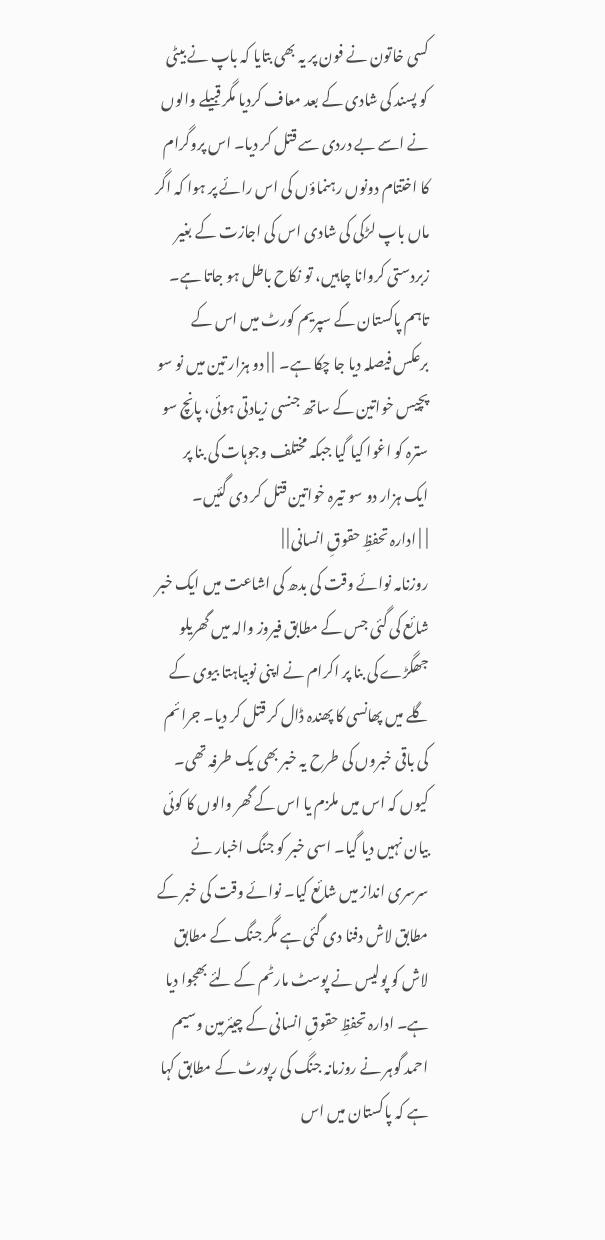کسی خاتون نے فون پر یہ بھی بتایا کہ باپ نے بیٹی کو پسند کی شادی کے بعد معاف کردیا مگر قبیلے والوں نے اسے بے دردی سے قتل کر دیا۔ اس پروگرام کا اختتام دونوں رہنماؤں کی اس رائے پر ہوا کہ اگر ماں باپ لڑکی کی شادی اس کی اجازت کے بغیر زبردستی کروانا چاہیں، تو نکاح باطل ہو جاتا ہے۔ تاہم پاکستان کے سپریم کورٹ میں اس کے برعکس فیصلہ دیا جا چکا ہے۔  | | دو ہزار تین میں نو سو پچیس خواتین کے ساتھ جنسی زیادتی ہوئی، پانچ سو سترہ کو اغوا کیا گیا جبکہ مختلف وجوہات کی بنا پر ایک ہزار دو سو تیرہ خواتین قتل کر دی گئیں۔
|  | ادارہ تحفظِ حقوقِ انسانی | |
روزنامہ نوائے وقت کی بدھ کی اشاعت میں ایک خبر شائع کی گئی جس کے مطابق فیروز والہ میں گھریلو جھگڑے کی بنا پر اکرام نے اپنی نوبیاہتا بیوی کے گلے میں پھانسی کا پھندہ ڈال کر قتل کر دیا۔ جرائم کی باقی خبروں کی طرح یہ خبر بھی یک طرفہ تھی۔ کیوں کہ اس میں ملزم یا اس کے گھر والوں کا کوئی بیان نہیں دیا گیا۔ اسی خبر کو جنگ اخبار نے سرسری انداز میں شائع کیا۔ نوائے وقت کی خبر کے مطابق لاش دفنا دی گئی ہے مگر جنگ کے مطابق لاش کو پولیس نے پوسٹ مارٹم کے لئے بھجوا دیا ہے۔ ادارہ تحفظِ حقوقِ انسانی کے چیئرمین وسیم احمد گوہر نے روزمانہ جنگ کی رپورٹ کے مطابق کہا ہے کہ پاکستان میں اس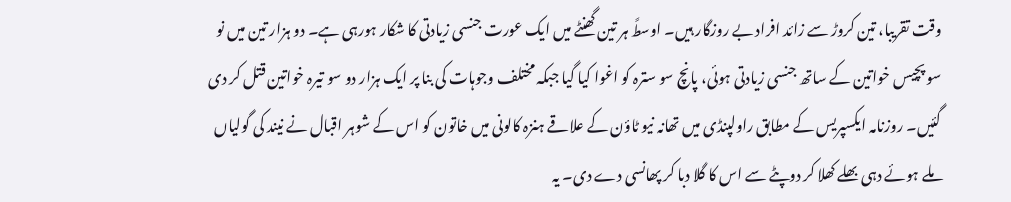وقت تقریبا، تین کروڑ سے زائد افراد بے روزگار ہیں۔ اوسطً ہر تین گھنٹے میں ایک عورت جنسی زیادتی کا شکار ہورہی ہے۔ دو ہزار تین میں نو سو پچیس خواتین کے ساتھ جنسی زیادتی ہوئی، پانچ سو سترہ کو اغوا کیا گیا جبکہ مختلف وجوہات کی بنا پر ایک ہزار دو سو تیرہ خواتین قتل کر دی گئیں۔ روزنامہ ایکسپریس کے مطابق راولپنڈی میں تھانہ نیو ٹاؤن کے علاقے ہنزہ کالونی میں خاتون کو اس کے شوہر اقبال نے نیند کی گولیاں ملے ہوئے دہی بھلے کھلا کر دوپٹے سے اس کا گلا دبا کر پھانسی دے دی۔ یہ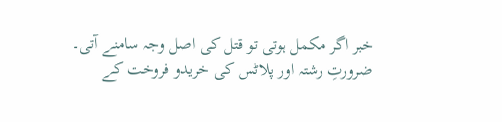خبر اگر مکمل ہوتی تو قتل کی اصل وجہ سامنے آتی۔ ضرورتِ رشتہ اور پلاٹس کی خریدو فروخت کے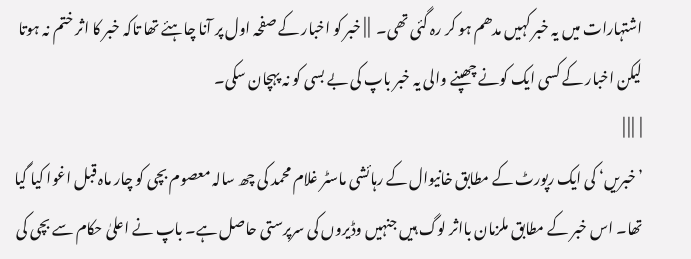اشتہارات میں یہ خبر کہیں مدھم ہو کر رہ گئی تھی۔  | | خبر کو اخبار کے صفحہ اول پر آنا چاہئے تھا تاکہ خبر کا اثر ختم نہ ہوتا لیکن اخبار کے کسی ایک کونے چھپنے والی یہ خبر باپ کی بے بسی کو نہ پہچان سکی۔
|  | | |
’خبریں‘ کی ایک رپورٹ کے مطابق خانیوال کے رہائشی ماسٹر غلام محمد کی چھ سالہ معصوم بچی کو چار ماہ قبل اغوا کیا گیا تھا۔ اس خبر کے مطابق ملزمان بااثر لوگ ہیں جنہیں وڈیروں کی سرپرستی حاصل ہے۔ باپ نے اعلیٰ حکام سے بچی کی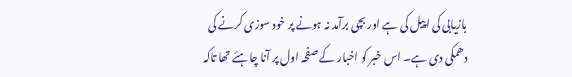بازیابی کی اپیل کی ہے اور بچی برآمد نہ ہونے پر خود سوزی کرنے کی دھمکی دی ہے۔ اس خبر کو اخبار کے صفحہ اول پر آنا چاہئے تھا تاکہ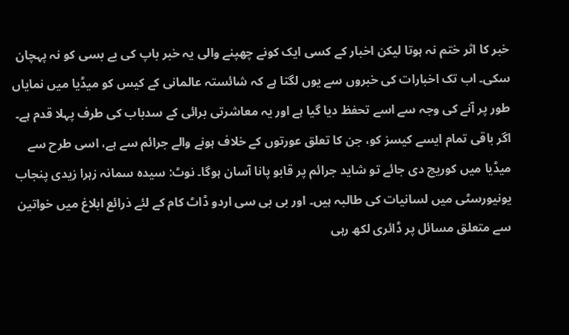خبر کا اثر ختم نہ ہوتا لیکن اخبار کے کسی ایک کونے چھپنے والی یہ خبر باپ کی بے بسی کو نہ پہچان سکی۔ اب تک اخبارات کی خبروں سے یوں لگتا ہے کہ شائستہ عالمانی کے کیس کو میڈیا میں نمایاں طور پر آنے کی وجہ سے اسے تحفظ دیا گیا ہے اور یہ معاشرتی برائی کے سدباب کی طرف پہلا قدم ہے۔ اگر باقی تمام ایسے کیسز کو، جن کا تعلق عورتوں کے خلاف ہونے والے جرائم سے ہے، اسی طرح سے میڈیا میں کوریج دی جائے تو شاید جرائم پر قابو پانا آسان ہوگا۔ نوٹ: سیدہ سمانہ زہرا زیدی پنجاب یونیورسٹی میں لسانیات کی طالبہ ہیں۔ اور بی بی سی اردو ڈاٹ کام کے لئے ذرائع ابلاغ میں خواتین سے متعلق مسائل پر ڈائری لکھ رہی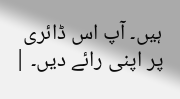ہیں۔ آپ اس ڈائری پر اپنی رائے دیں۔ |